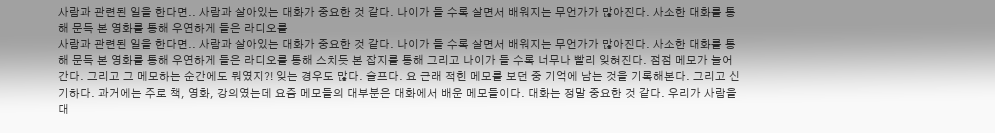사람과 관련된 일을 한다면.. 사람과 살아있는 대화가 중요한 것 같다. 나이가 들 수록 살면서 배워지는 무언가가 많아진다. 사소한 대화를 통해 문득 본 영화를 통해 우연하게 들은 라디오를
사람과 관련된 일을 한다면.. 사람과 살아있는 대화가 중요한 것 같다. 나이가 들 수록 살면서 배워지는 무언가가 많아진다. 사소한 대화를 통해 문득 본 영화를 통해 우연하게 들은 라디오를 통해 스치듯 본 잡지를 통해 그리고 나이가 들 수록 너무나 빨리 잊혀진다. 점점 메모가 늘어간다. 그리고 그 메모하는 순간에도 뭐였지?! 잊는 경우도 많다. 슬프다. 요 근래 적힌 메모를 보던 중 기억에 남는 것을 기록해본다. 그리고 신기하다. 과거에는 주로 책, 영화, 강의였는데 요즘 메모들의 대부분은 대화에서 배운 메모들이다. 대화는 정말 중요한 것 같다. 우리가 사람을 대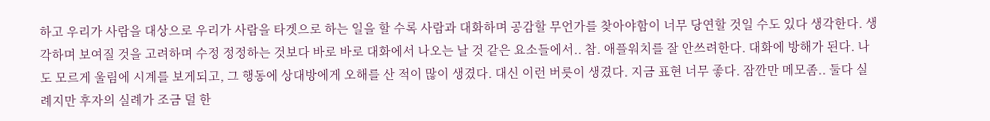하고 우리가 사람을 대상으로 우리가 사람을 타겟으로 하는 일을 할 수록 사람과 대화하며 공감할 무언가를 찾아야함이 너무 당연할 것일 수도 있다 생각한다. 생각하며 보여질 것을 고려하며 수정 정정하는 것보다 바로 바로 대화에서 나오는 날 것 같은 요소들에서.. 참. 애플워치를 잘 안쓰려한다. 대화에 방해가 된다. 나도 모르게 울림에 시계를 보게되고, 그 행동에 상대방에게 오해를 산 적이 많이 생겼다. 대신 이런 버릇이 생겼다. 지금 표현 너무 좋다. 잠깐만 메모좀.. 둘다 실례지만 후자의 실례가 조금 덜 한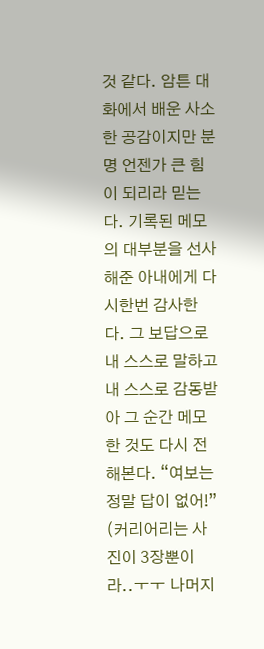것 같다. 암튼 대화에서 배운 사소한 공감이지만 분명 언젠가 큰 힘이 되리라 믿는다. 기록된 메모의 대부분을 선사해준 아내에게 다시한번 감사한다. 그 보답으로 내 스스로 말하고 내 스스로 감동받아 그 순간 메모한 것도 다시 전해본다. “여보는 정말 답이 없어!” (커리어리는 사진이 3장뿐이라..ㅜㅜ 나머지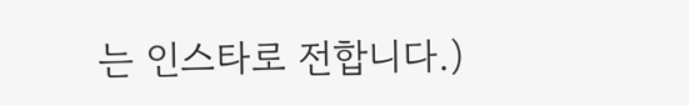는 인스타로 전합니다.)